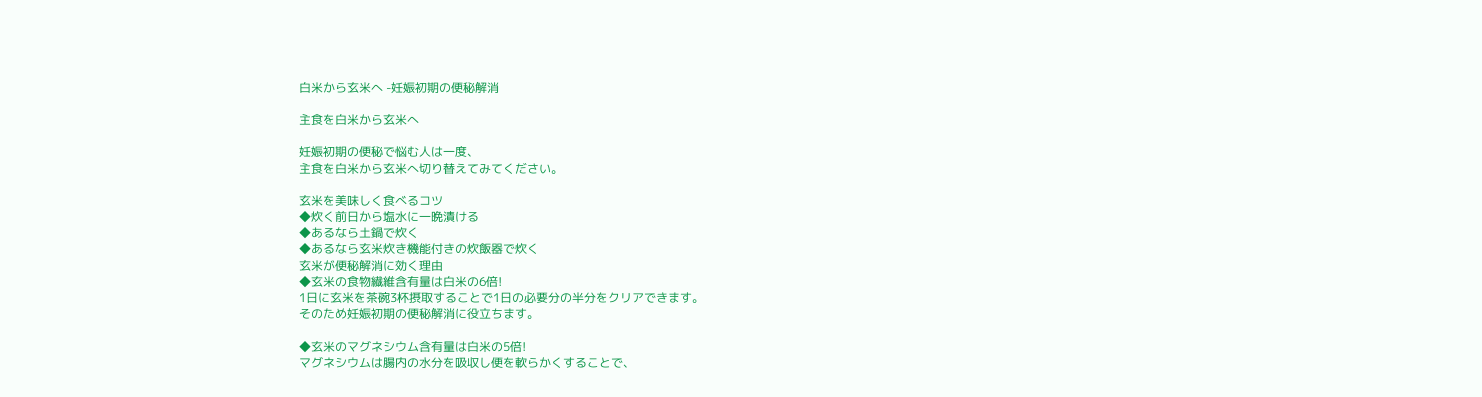白米から玄米へ -妊娠初期の便秘解消

主食を白米から玄米へ

妊娠初期の便秘で悩む人は一度、
主食を白米から玄米へ切り替えてみてください。

玄米を美味しく食べるコツ
◆炊く前日から塩水に一晩漬ける
◆あるなら土鍋で炊く
◆あるなら玄米炊き機能付きの炊飯器で炊く
玄米が便秘解消に効く理由
◆玄米の食物繊維含有量は白米の6倍!
1日に玄米を茶碗3杯摂取することで1日の必要分の半分をクリアできます。
そのため妊娠初期の便秘解消に役立ちます。

◆玄米のマグネシウム含有量は白米の5倍!
マグネシウムは腸内の水分を吸収し便を軟らかくすることで、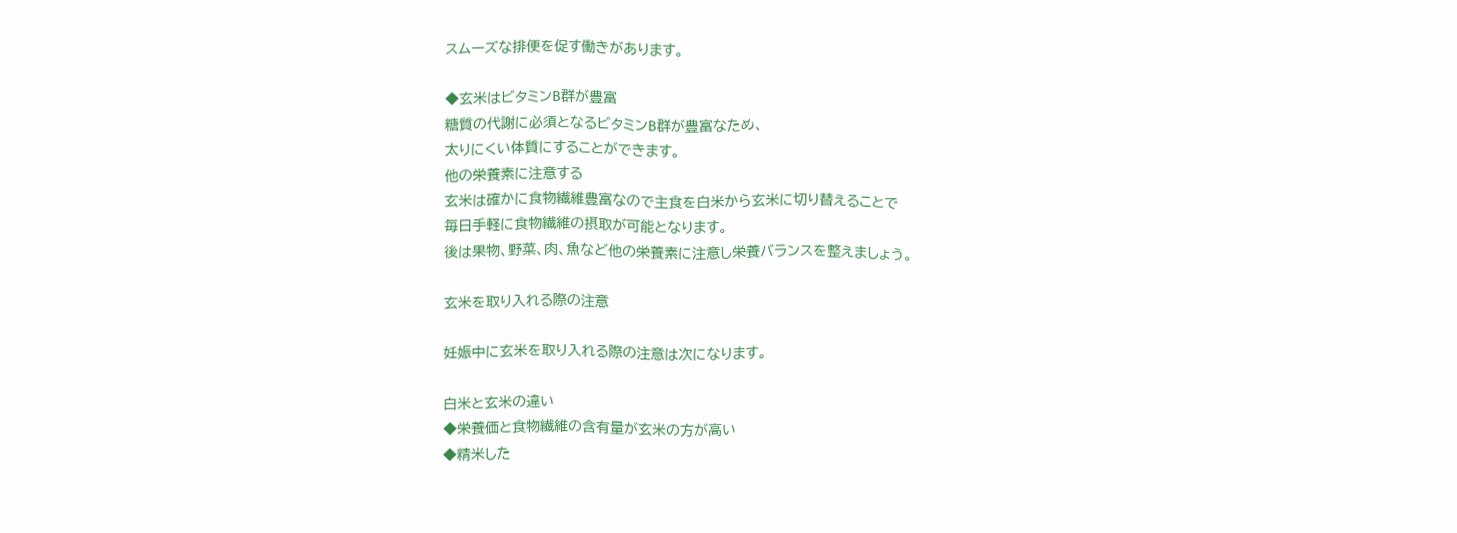スムーズな排便を促す働きがあります。

◆玄米はビタミンB群が豊富
糖質の代謝に必須となるビタミンB群が豊富なため、
太りにくい体質にすることができます。
他の栄養素に注意する
玄米は確かに食物繊維豊富なので主食を白米から玄米に切り替えることで
毎日手軽に食物繊維の摂取が可能となります。
後は果物、野菜、肉、魚など他の栄養素に注意し栄養バランスを整えましょう。

玄米を取り入れる際の注意

妊娠中に玄米を取り入れる際の注意は次になります。

白米と玄米の違い
◆栄養価と食物繊維の含有量が玄米の方が高い
◆精米した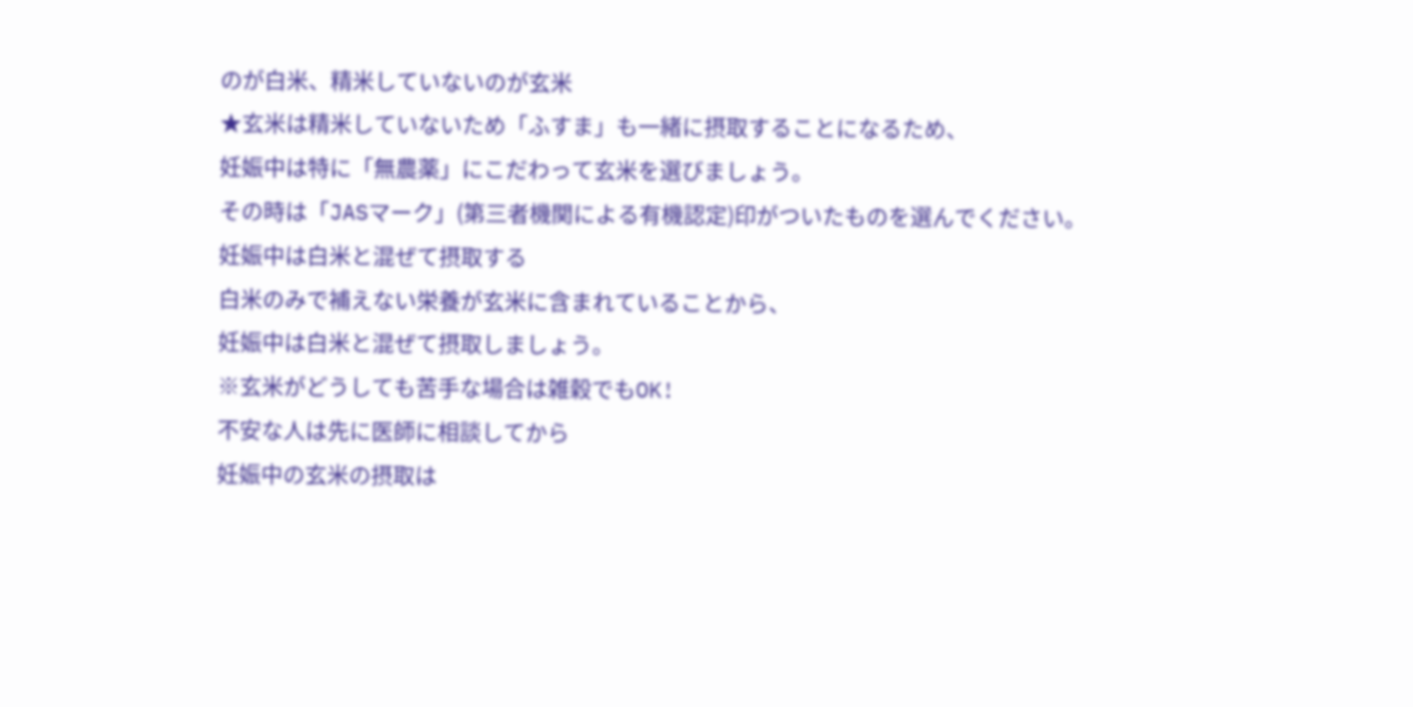のが白米、精米していないのが玄米
★玄米は精米していないため「ふすま」も一緒に摂取することになるため、
妊娠中は特に「無農薬」にこだわって玄米を選びましょう。
その時は「JASマーク」(第三者機関による有機認定)印がついたものを選んでください。
妊娠中は白米と混ぜて摂取する
白米のみで補えない栄養が玄米に含まれていることから、
妊娠中は白米と混ぜて摂取しましょう。
※玄米がどうしても苦手な場合は雑穀でもOK!
不安な人は先に医師に相談してから
妊娠中の玄米の摂取は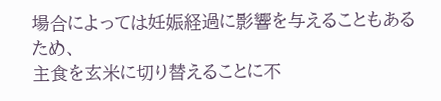場合によっては妊娠経過に影響を与えることもあるため、
主食を玄米に切り替えることに不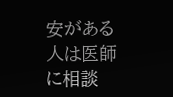安がある人は医師に相談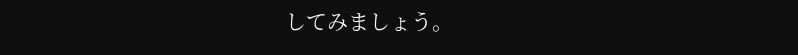してみましょう。